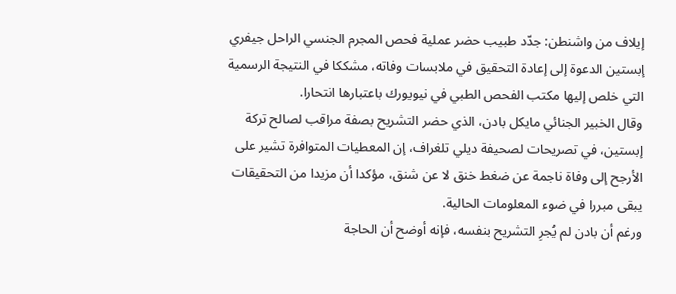إيلاف من واشنطن: جدّد طبيب حضر عملية فحص المجرم الجنسي الراحل جيفري إبستين الدعوة إلى إعادة التحقيق في ملابسات وفاته، مشككا في النتيجة الرسمية التي خلص إليها مكتب الفحص الطبي في نيويورك باعتبارها انتحارا.
وقال الخبير الجنائي مايكل بادن، الذي حضر التشريح بصفة مراقب لصالح تركة إبستين، في تصريحات لصحيفة ديلي تلغراف، إن المعطيات المتوافرة تشير على الأرجح إلى وفاة ناجمة عن ضغط خنق لا عن شنق، مؤكدا أن مزيدا من التحقيقات يبقى مبررا في ضوء المعلومات الحالية.
ورغم أن بادن لم يُجرِ التشريح بنفسه، فإنه أوضح أن الحاجة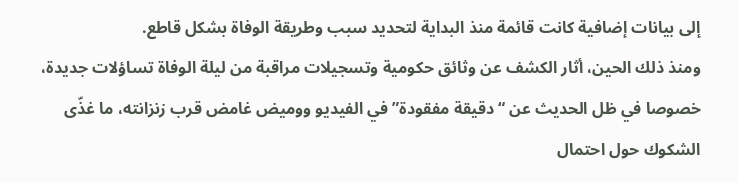إلى بيانات إضافية كانت قائمة منذ البداية لتحديد سبب وطريقة الوفاة بشكل قاطع.
ومنذ ذلك الحين، أثار الكشف عن وثائق حكومية وتسجيلات مراقبة من ليلة الوفاة تساؤلات جديدة، خصوصا في ظل الحديث عن “دقيقة مفقودة” في الفيديو ووميض غامض قرب زنزانته، ما غذّى الشكوك حول احتمال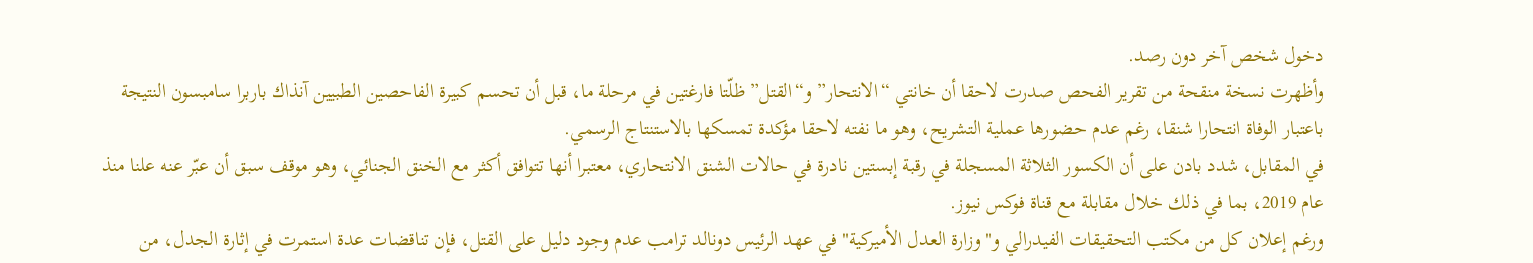دخول شخص آخر دون رصد.
وأظهرت نسخة منقحة من تقرير الفحص صدرت لاحقا أن خانتي “الانتحار” و“القتل” ظلّتا فارغتين في مرحلة ما، قبل أن تحسم كبيرة الفاحصين الطبيين آنذاك باربرا سامبسون النتيجة باعتبار الوفاة انتحارا شنقا، رغم عدم حضورها عملية التشريح، وهو ما نفته لاحقا مؤكدة تمسكها بالاستنتاج الرسمي.
في المقابل، شدد بادن على أن الكسور الثلاثة المسجلة في رقبة إبستين نادرة في حالات الشنق الانتحاري، معتبرا أنها تتوافق أكثر مع الخنق الجنائي، وهو موقف سبق أن عبّر عنه علنا منذ عام 2019، بما في ذلك خلال مقابلة مع قناة فوكس نيوز.
ورغم إعلان كل من مكتب التحقيقات الفيدرالي و" وزارة العدل الأميركية" في عهد الرئيس دونالد ترامب عدم وجود دليل على القتل، فإن تناقضات عدة استمرت في إثارة الجدل، من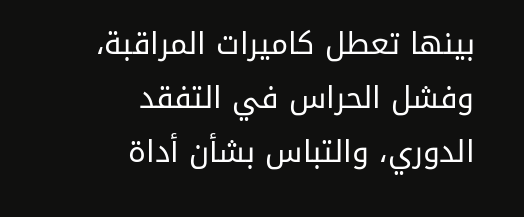بينها تعطل كاميرات المراقبة، وفشل الحراس في التفقد الدوري، والتباس بشأن أداة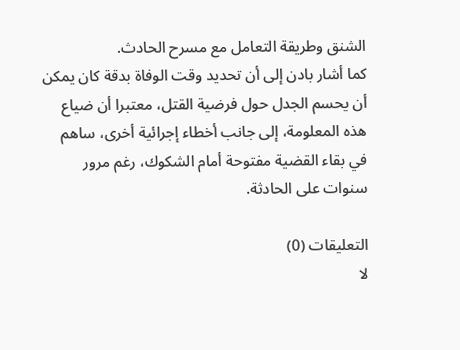الشنق وطريقة التعامل مع مسرح الحادث.
كما أشار بادن إلى أن تحديد وقت الوفاة بدقة كان يمكن أن يحسم الجدل حول فرضية القتل، معتبرا أن ضياع هذه المعلومة، إلى جانب أخطاء إجرائية أخرى، ساهم في بقاء القضية مفتوحة أمام الشكوك، رغم مرور سنوات على الحادثة.

التعليقات (0)
لا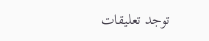توجد تعليقات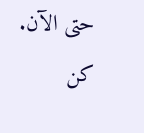حتى الآن. كن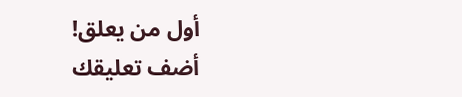أول من يعلق!
أضف تعليقك